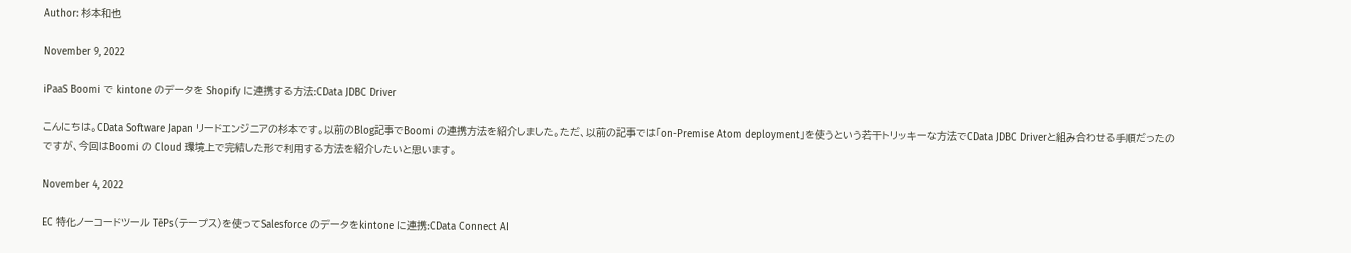Author: 杉本和也

November 9, 2022

iPaaS Boomi で kintone のデータを Shopify に連携する方法:CData JDBC Driver

こんにちは。CData Software Japan リードエンジニアの杉本です。以前のBlog記事でBoomi の連携方法を紹介しました。ただ、以前の記事では「on-Premise Atom deployment」を使うという若干トリッキーな方法でCData JDBC Driverと組み合わせる手順だったのですが、今回はBoomi の Cloud 環境上で完結した形で利用する方法を紹介したいと思います。

November 4, 2022

EC 特化ノーコードツール TēPs(テープス)を使ってSalesforce のデータをkintone に連携:CData Connect AI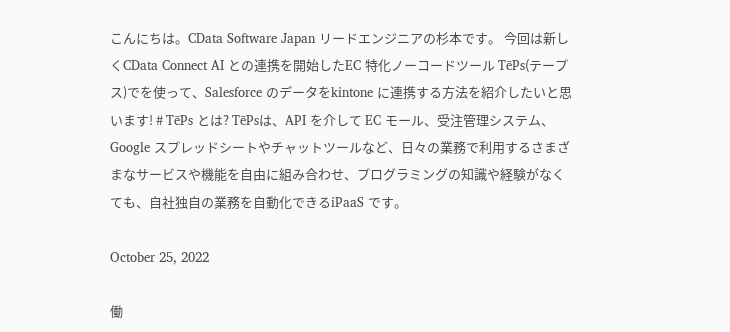こんにちは。CData Software Japan リードエンジニアの杉本です。 今回は新しくCData Connect AI との連携を開始したEC 特化ノーコードツール TēPs(テープス)でを使って、Salesforce のデータをkintone に連携する方法を紹介したいと思います! # TēPs とは? TēPsは、API を介して EC モール、受注管理システム、Google スプレッドシートやチャットツールなど、日々の業務で利用するさまざまなサービスや機能を自由に組み合わせ、プログラミングの知識や経験がなくても、自社独自の業務を自動化できるiPaaS です。

October 25, 2022

働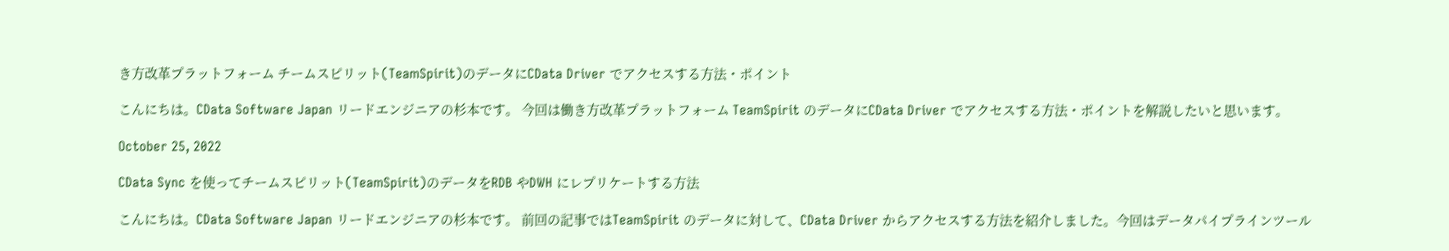き方改革プラットフォーム チームスピリット(TeamSpirit)のデータにCData Driver でアクセスする方法・ポイント

こんにちは。CData Software Japan リードエンジニアの杉本です。 今回は働き方改革プラットフォーム TeamSpirit のデータにCData Driver でアクセスする方法・ポイントを解説したいと思います。

October 25, 2022

CData Sync を使ってチームスピリット(TeamSpirit)のデータをRDB やDWH にレプリケートする方法

こんにちは。CData Software Japan リードエンジニアの杉本です。 前回の記事ではTeamSpirit のデータに対して、CData Driver からアクセスする方法を紹介しました。今回はデータパイプラインツール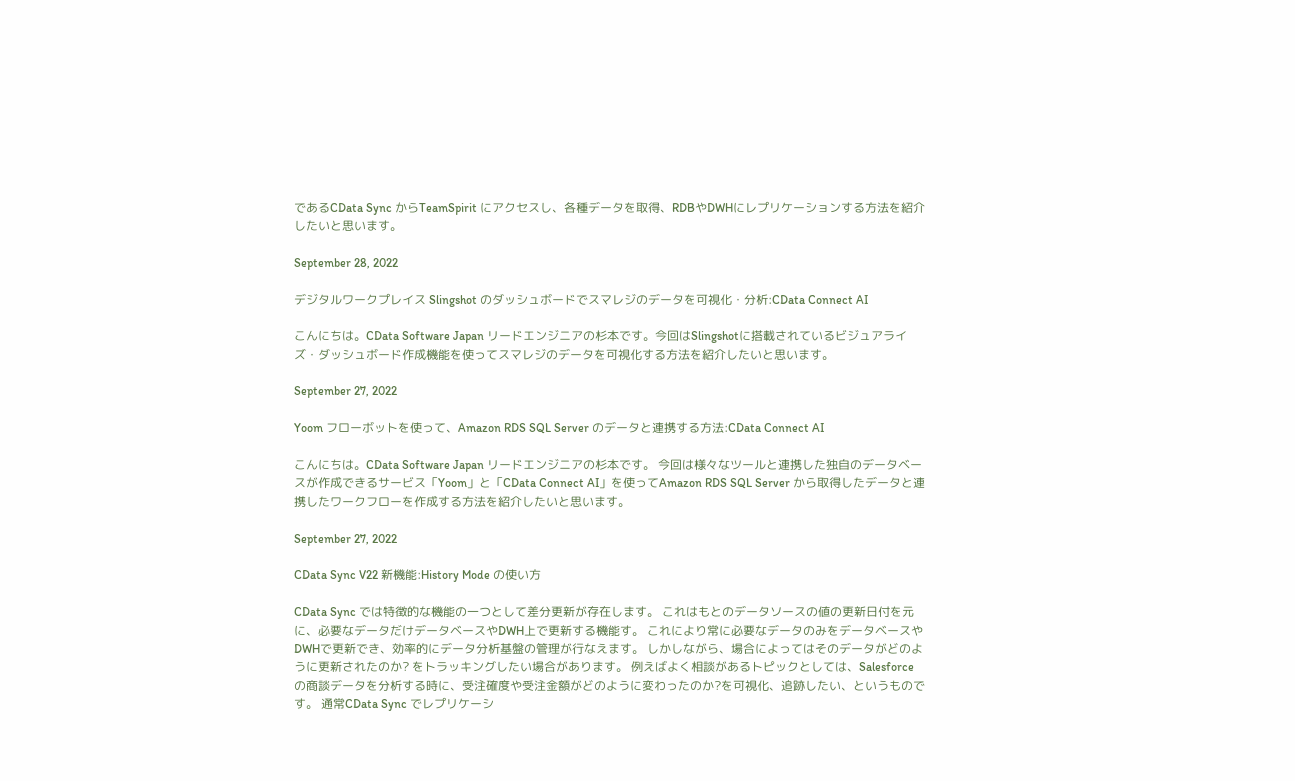であるCData Sync からTeamSpirit にアクセスし、各種データを取得、RDBやDWHにレプリケーションする方法を紹介したいと思います。

September 28, 2022

デジタルワークプレイス Slingshot のダッシュボードでスマレジのデータを可視化・分析:CData Connect AI

こんにちは。CData Software Japan リードエンジニアの杉本です。今回はSlingshotに搭載されているビジュアライズ・ダッシュボード作成機能を使ってスマレジのデータを可視化する方法を紹介したいと思います。

September 27, 2022

Yoom フローボットを使って、Amazon RDS SQL Server のデータと連携する方法:CData Connect AI

こんにちは。CData Software Japan リードエンジニアの杉本です。 今回は様々なツールと連携した独自のデータベースが作成できるサービス「Yoom」と「CData Connect AI」を使ってAmazon RDS SQL Server から取得したデータと連携したワークフローを作成する方法を紹介したいと思います。

September 27, 2022

CData Sync V22 新機能:History Mode の使い方

CData Sync では特徴的な機能の一つとして差分更新が存在します。 これはもとのデータソースの値の更新日付を元に、必要なデータだけデータベースやDWH上で更新する機能す。 これにより常に必要なデータのみをデータベースやDWHで更新でき、効率的にデータ分析基盤の管理が行なえます。 しかしながら、場合によってはそのデータがどのように更新されたのか? をトラッキングしたい場合があります。 例えばよく相談があるトピックとしては、Salesforceの商談データを分析する時に、受注確度や受注金額がどのように変わったのか?を可視化、追跡したい、というものです。 通常CData Sync でレプリケーシ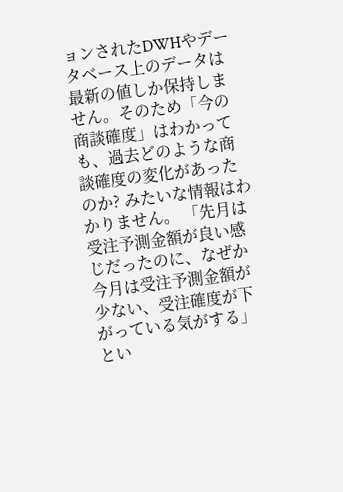ョンされたDWHやデータベース上のデータは最新の値しか保持しません。そのため「今の商談確度」はわかっても、過去どのような商談確度の変化があったのか? みたいな情報はわかりません。 「先月は受注予測金額が良い感じだったのに、なぜか今月は受注予測金額が少ない、受注確度が下がっている気がする」とい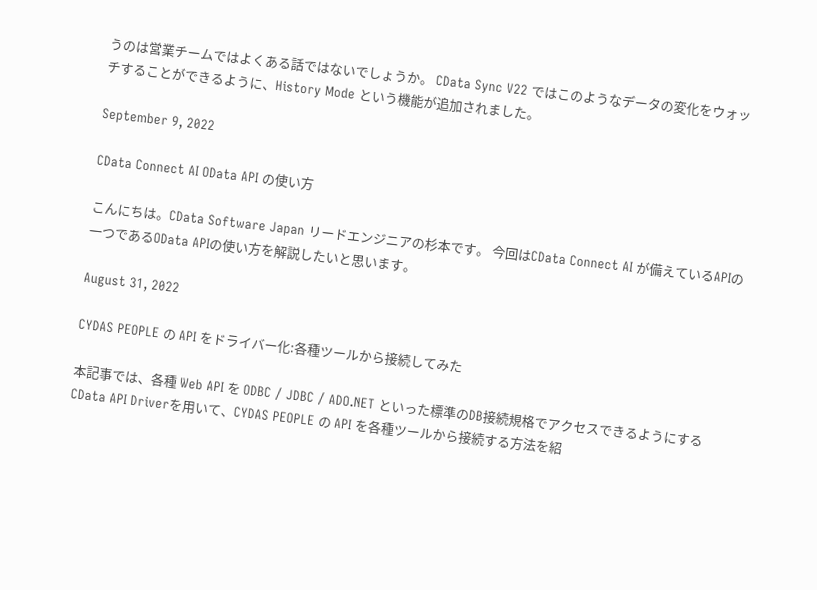うのは営業チームではよくある話ではないでしょうか。 CData Sync V22 ではこのようなデータの変化をウォッチすることができるように、History Mode という機能が追加されました。

September 9, 2022

CData Connect AI OData API の使い方

こんにちは。CData Software Japan リードエンジニアの杉本です。 今回はCData Connect AI が備えているAPIの一つであるOData APIの使い方を解説したいと思います。

August 31, 2022

CYDAS PEOPLE の API をドライバー化:各種ツールから接続してみた

本記事では、各種 Web API を ODBC / JDBC / ADO.NET といった標準のDB接続規格でアクセスできるようにするCData API Driverを用いて、CYDAS PEOPLE の API を各種ツールから接続する方法を紹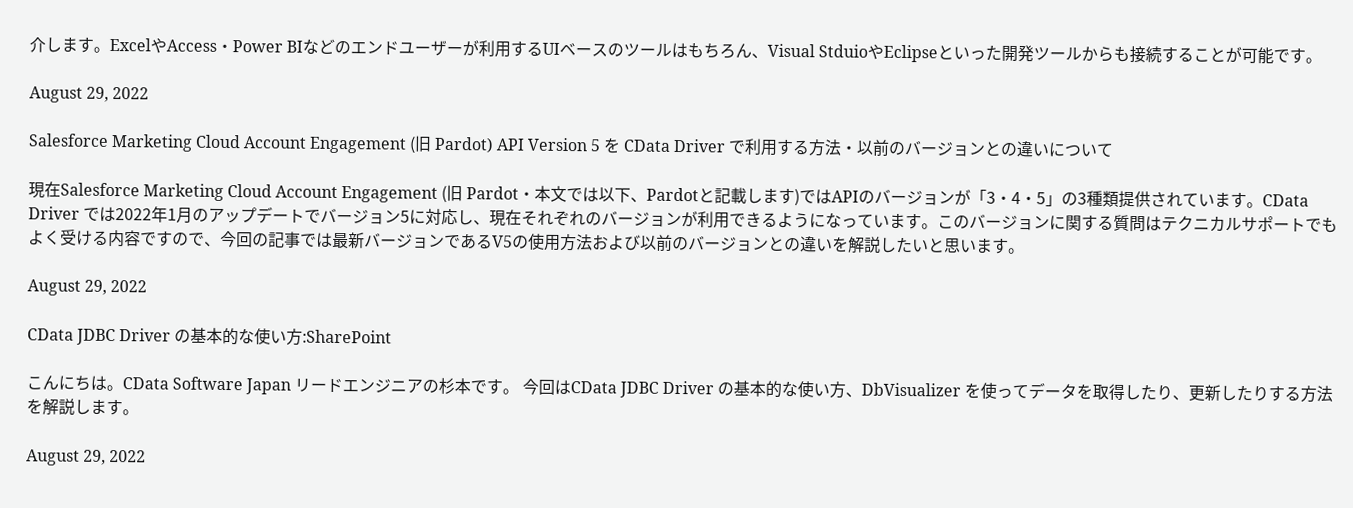介します。ExcelやAccess・Power BIなどのエンドユーザーが利用するUIベースのツールはもちろん、Visual StduioやEclipseといった開発ツールからも接続することが可能です。

August 29, 2022

Salesforce Marketing Cloud Account Engagement (旧 Pardot) API Version 5 を CData Driver で利用する方法・以前のバージョンとの違いについて

現在Salesforce Marketing Cloud Account Engagement (旧 Pardot・本文では以下、Pardotと記載します)ではAPIのバージョンが「3・4・5」の3種類提供されています。CData Driver では2022年1月のアップデートでバージョン5に対応し、現在それぞれのバージョンが利用できるようになっています。このバージョンに関する質問はテクニカルサポートでもよく受ける内容ですので、今回の記事では最新バージョンであるV5の使用方法および以前のバージョンとの違いを解説したいと思います。

August 29, 2022

CData JDBC Driver の基本的な使い方:SharePoint

こんにちは。CData Software Japan リードエンジニアの杉本です。 今回はCData JDBC Driver の基本的な使い方、DbVisualizer を使ってデータを取得したり、更新したりする方法を解説します。

August 29, 2022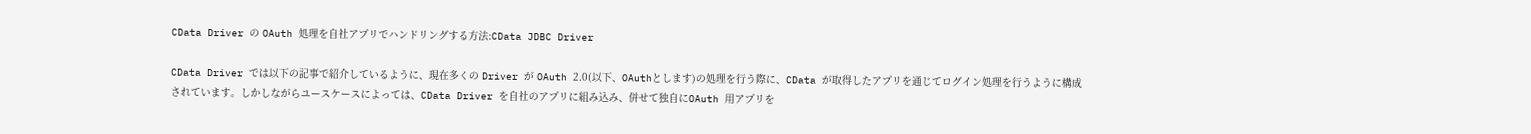CData Driver の OAuth 処理を自社アプリでハンドリングする方法:CData JDBC Driver

CData Driver では以下の記事で紹介しているように、現在多くの Driver が OAuth 2.0(以下、OAuthとします)の処理を行う際に、CData が取得したアプリを通じてログイン処理を行うように構成されています。しかしながらユースケースによっては、CData Driver を自社のアプリに組み込み、併せて独自にOAuth 用アプリを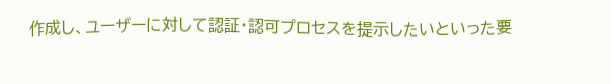作成し、ユーザーに対して認証・認可プロセスを提示したいといった要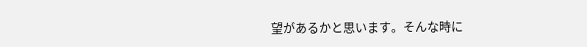望があるかと思います。そんな時に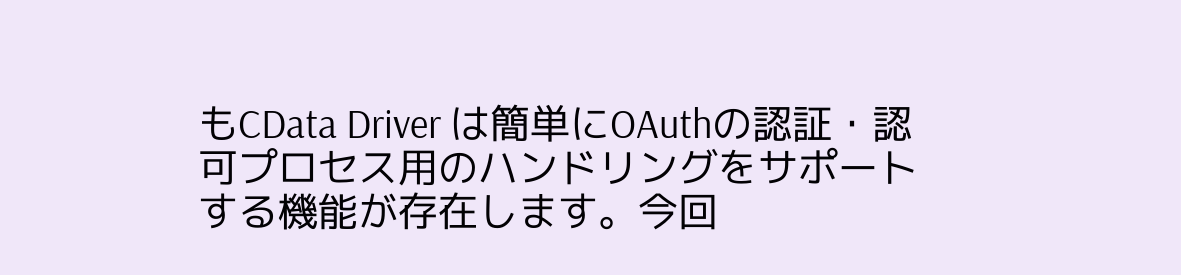もCData Driver は簡単にOAuthの認証・認可プロセス用のハンドリングをサポートする機能が存在します。今回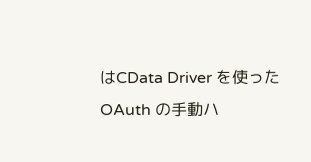はCData Driver を使ったOAuth の手動ハ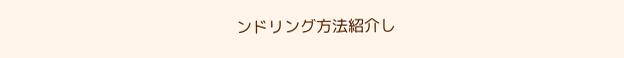ンドリング方法紹介し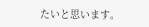たいと思います。